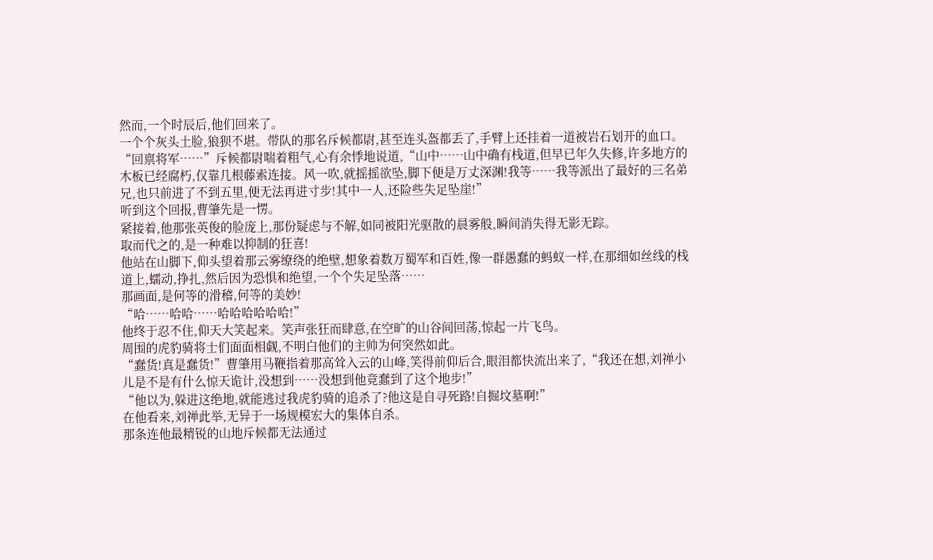然而,一个时辰后,他们回来了。
一个个灰头土脸,狼狈不堪。带队的那名斥候都尉,甚至连头盔都丢了,手臂上还挂着一道被岩石划开的血口。
“回禀将军……”斥候都尉喘着粗气,心有余悸地说道,“山中……山中确有栈道,但早已年久失修,许多地方的木板已经腐朽,仅靠几根藤索连接。风一吹,就摇摇欲坠,脚下便是万丈深渊!我等……我等派出了最好的三名弟兄,也只前进了不到五里,便无法再进寸步!其中一人,还险些失足坠崖!”
听到这个回报,曹肇先是一愣。
紧接着,他那张英俊的脸庞上,那份疑虑与不解,如同被阳光驱散的晨雾般,瞬间消失得无影无踪。
取而代之的,是一种难以抑制的狂喜!
他站在山脚下,仰头望着那云雾缭绕的绝壁,想象着数万蜀军和百姓,像一群愚蠢的蚂蚁一样,在那细如丝线的栈道上,蠕动,挣扎,然后因为恐惧和绝望,一个个失足坠落……
那画面,是何等的滑稽,何等的美妙!
“哈……哈哈……哈哈哈哈哈哈!”
他终于忍不住,仰天大笑起来。笑声张狂而肆意,在空旷的山谷间回荡,惊起一片飞鸟。
周围的虎豹骑将士们面面相觑,不明白他们的主帅为何突然如此。
“蠢货!真是蠢货!”曹肇用马鞭指着那高耸入云的山峰,笑得前仰后合,眼泪都快流出来了,“我还在想,刘禅小儿是不是有什么惊天诡计,没想到……没想到他竟蠢到了这个地步!”
“他以为,躲进这绝地,就能逃过我虎豹骑的追杀了?他这是自寻死路!自掘坟墓啊!”
在他看来,刘禅此举,无异于一场规模宏大的集体自杀。
那条连他最精锐的山地斥候都无法通过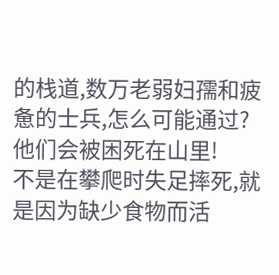的栈道,数万老弱妇孺和疲惫的士兵,怎么可能通过?
他们会被困死在山里!
不是在攀爬时失足摔死,就是因为缺少食物而活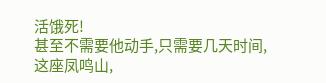活饿死!
甚至不需要他动手,只需要几天时间,这座凤鸣山,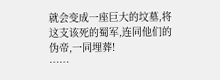就会变成一座巨大的坟墓,将这支该死的蜀军,连同他们的伪帝,一同埋葬!
……